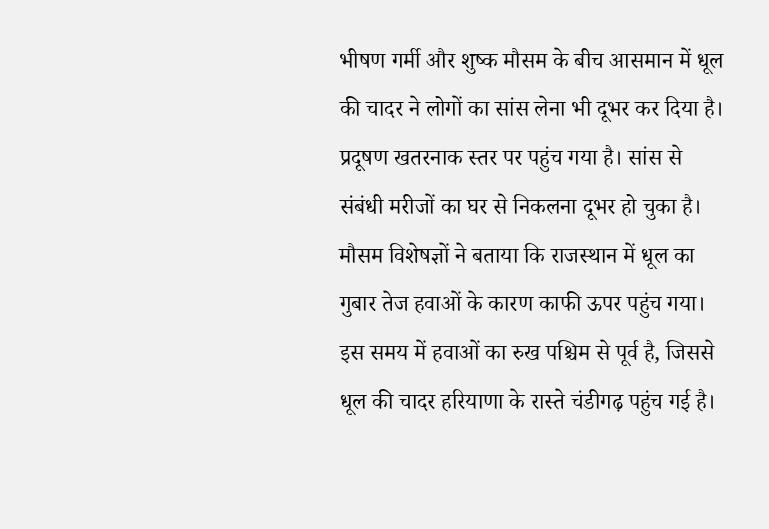भीषण गर्मी और शुष्क मौसम के बीच आसमान में धूल की चादर ने लोगों का सांस लेना भी दूभर कर दिया है। प्रदूषण खतरनाक स्तर पर पहुंच गया है। सांस से संबंधी मरीजों का घर से निकलना दूभर हो चुका है। मौसम विशेषज्ञों ने बताया कि राजस्थान में धूल का गुबार तेज हवाओं के कारण काफी ऊपर पहुंच गया। इस समय में हवाओं का रुख पश्चिम से पूर्व है, जिससे धूल की चादर हरियाणा के रास्ते चंडीगढ़ पहुंच गई है।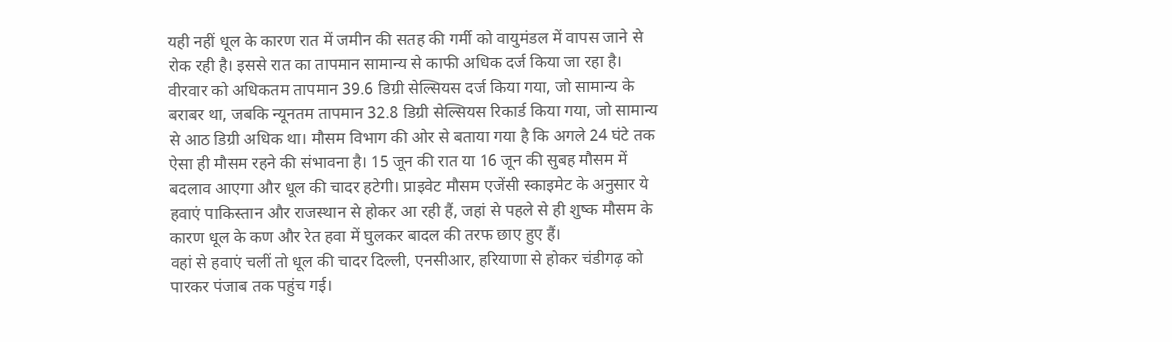यही नहीं धूल के कारण रात में जमीन की सतह की गर्मी को वायुमंडल में वापस जाने से रोक रही है। इससे रात का तापमान सामान्य से काफी अधिक दर्ज किया जा रहा है।
वीरवार को अधिकतम तापमान 39.6 डिग्री सेल्सियस दर्ज किया गया, जो सामान्य के बराबर था, जबकि न्यूनतम तापमान 32.8 डिग्री सेल्सियस रिकार्ड किया गया, जो सामान्य से आठ डिग्री अधिक था। मौसम विभाग की ओर से बताया गया है कि अगले 24 घंटे तक ऐसा ही मौसम रहने की संभावना है। 15 जून की रात या 16 जून की सुबह मौसम में बदलाव आएगा और धूल की चादर हटेगी। प्राइवेट मौसम एजेंसी स्काइमेट के अनुसार ये हवाएं पाकिस्तान और राजस्थान से होकर आ रही हैं, जहां से पहले से ही शुष्क मौसम के कारण धूल के कण और रेत हवा में घुलकर बादल की तरफ छाए हुए हैं।
वहां से हवाएं चलीं तो धूल की चादर दिल्ली, एनसीआर, हरियाणा से होकर चंडीगढ़ को पारकर पंजाब तक पहुंच गई।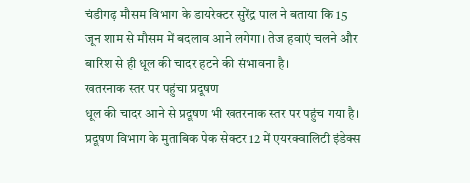चंडीगढ़ मौसम विभाग के डायरेक्टर सुरेंद्र पाल ने बताया कि 15 जून शाम से मौसम में बदलाव आने लगेगा। तेज हवाएं चलने और बारिश से ही धूल की चादर हटने की संभावना है।
खतरनाक स्तर पर पहुंचा प्रदूषण
धूल की चादर आने से प्रदूषण भी खतरनाक स्तर पर पहुंच गया है। प्रदूषण विभाग के मुताबिक पेक सेक्टर 12 में एयरक्वालिटी इंडेक्स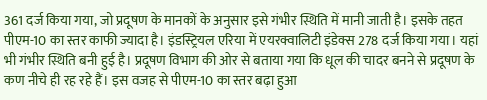361 दर्ज किया गया, जो प्रदूषण के मानकों के अनुसार इसे गंभीर स्थिति में मानी जाती है। इसके तहत पीएम-10 का स्तर काफी ज्यादा है। इंडस्ट्रियल एरिया में एयरक्वालिटी इंडेक्स 278 दर्ज किया गया। यहां भी गंभीर स्थिति बनी हुई है। प्रदूषण विभाग की ओर से बताया गया कि धूल की चादर बनने से प्रदूषण के कण नीचे ही रह रहे हैं। इस वजह से पीएम-10 का स्तर बढ़ा हुआ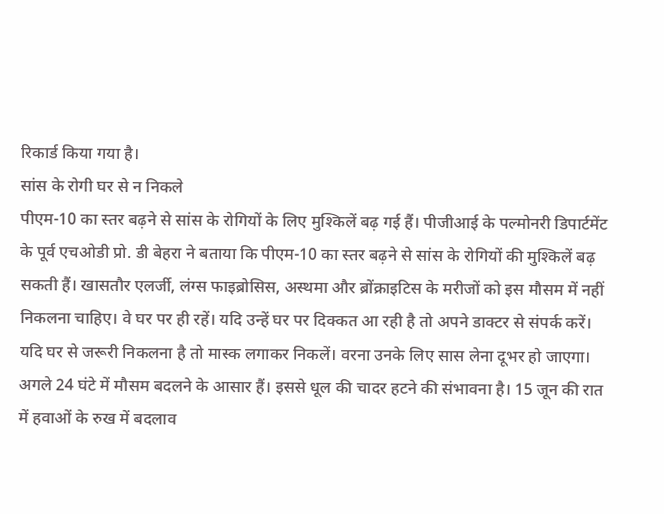रिकार्ड किया गया है।
सांस के रोगी घर से न निकले
पीएम-10 का स्तर बढ़ने से सांस के रोगियों के लिए मुश्किलें बढ़ गई हैं। पीजीआई के पल्मोनरी डिपार्टमेंट के पूर्व एचओडी प्रो. डी बेहरा ने बताया कि पीएम-10 का स्तर बढ़ने से सांस के रोगियों की मुश्किलें बढ़ सकती हैं। खासतौर एलर्जी, लंग्स फाइब्रोसिस, अस्थमा और ब्रोंक्राइटिस के मरीजों को इस मौसम में नहीं निकलना चाहिए। वे घर पर ही रहें। यदि उन्हें घर पर दिक्कत आ रही है तो अपने डाक्टर से संपर्क करें। यदि घर से जरूरी निकलना है तो मास्क लगाकर निकलें। वरना उनके लिए सास लेना दूभर हो जाएगा।
अगले 24 घंटे में मौसम बदलने के आसार हैं। इससे धूल की चादर हटने की संभावना है। 15 जून की रात में हवाओं के रुख में बदलाव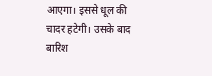आएगा। इससे धूल की चादर हटेगी। उसके बाद बारिश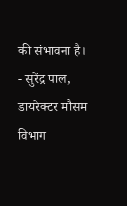की संभावना है।
- सुरेंद्र पाल, डायरेक्टर मौसम विभाग